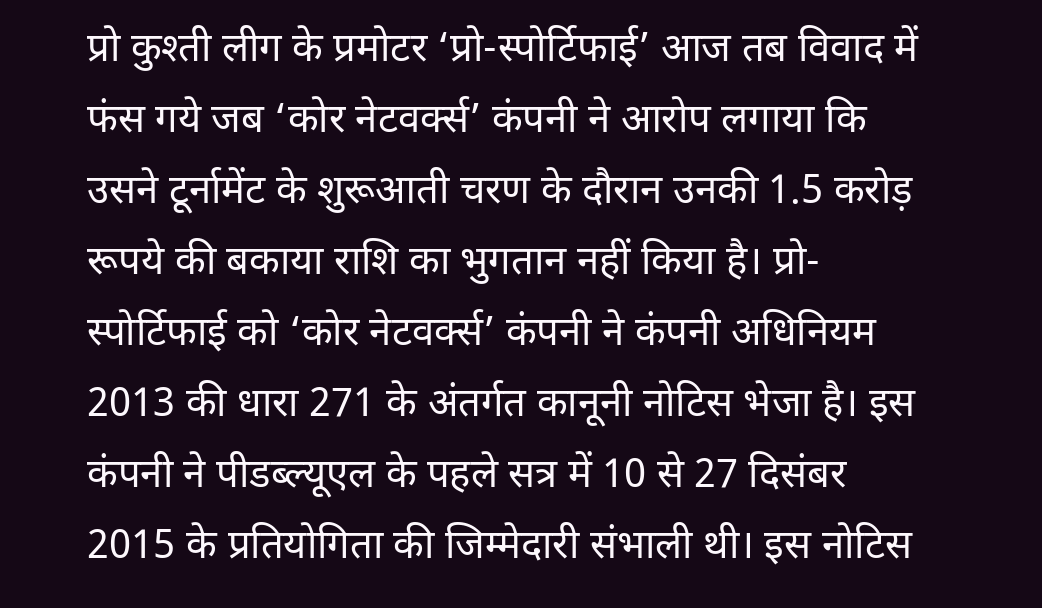प्रो कुश्ती लीग के प्रमोटर ‘प्रो-स्पोर्टिफाई’ आज तब विवाद में फंस गये जब ‘कोर नेटवर्क्स’ कंपनी ने आरोप लगाया कि उसने टूर्नामेंट के शुरूआती चरण के दौरान उनकी 1.5 करोड़ रूपये की बकाया राशि का भुगतान नहीं किया है। प्रो-स्पोर्टिफाई को ‘कोर नेटवर्क्स’ कंपनी ने कंपनी अधिनियम 2013 की धारा 271 के अंतर्गत कानूनी नोटिस भेजा है। इस कंपनी ने पीडब्ल्यूएल के पहले सत्र में 10 से 27 दिसंबर 2015 के प्रतियोगिता की जिम्मेदारी संभाली थी। इस नोटिस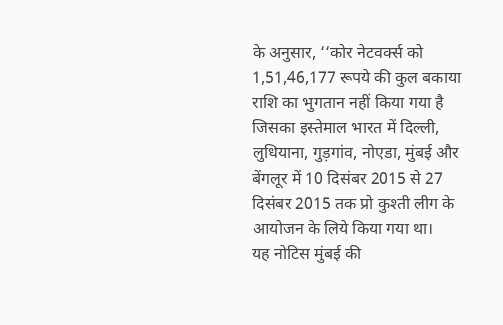के अनुसार, ‘‘कोर नेटवर्क्स को 1,51,46,177 रूपये की कुल बकाया राशि का भुगतान नहीं किया गया है जिसका इस्तेमाल भारत में दिल्ली, लुधियाना, गुड़गांव, नोएडा, मुंबई और बेंगलूर में 10 दिसंबर 2015 से 27 दिसंबर 2015 तक प्रो कुश्ती लीग के आयोजन के लिये किया गया था।
यह नोटिस मुंबई की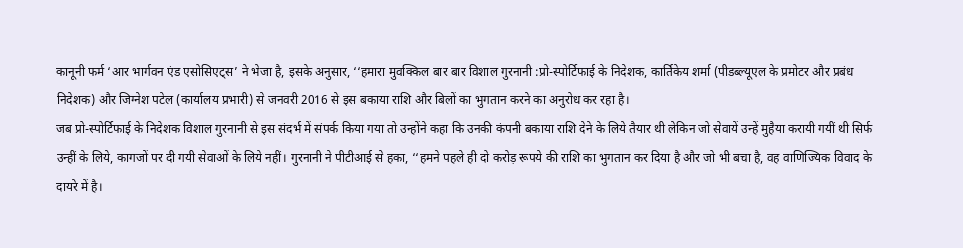कानूनी फर्म ‘आर भार्गवन एंड एसोसिएट्स’ ने भेजा है, इसके अनुसार, ‘‘हमारा मुवक्किल बार बार विशाल गुरनानी :प्रो-स्पोर्टिफाई के निदेशक, कार्तिकेय शर्मा (पीडब्ल्यूएल के प्रमोटर और प्रबंध निदेशक) और जिग्नेश पटेल (कार्यालय प्रभारी) से जनवरी 2016 से इस बकाया राशि और बिलों का भुगतान करने का अनुरोध कर रहा है।
जब प्रो-स्पोर्टिफाई के निदेशक विशाल गुरनानी से इस संदर्भ में संपर्क किया गया तो उन्होंने कहा कि उनकी कंपनी बकाया राशि देने के लिये तैयार थी लेकिन जो सेवायें उन्हें मुहैया करायी गयीं थी सिर्फ उन्हीं के लिये, कागजों पर दी गयी सेवाओं के लिये नहीं। गुरनानी ने पीटीआई से हका, ‘‘हमने पहले ही दो करोड़ रूपये की राशि का भुगतान कर दिया है और जो भी बचा है, वह वाणिज्यिक विवाद के दायरे में है।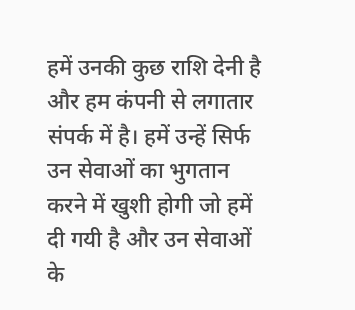हमें उनकी कुछ राशि देनी है और हम कंपनी से लगातार संपर्क में है। हमें उन्हें सिर्फ उन सेवाओं का भुगतान करने में खुशी होगी जो हमें दी गयी है और उन सेवाओं के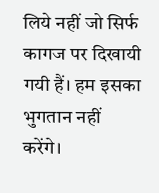लिये नहीं जो सिर्फ कागज पर दिखायी गयी हैं। हम इसका भुगतान नहीं करेंगे।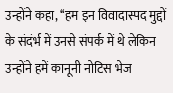उन्होंने कहा, ‘‘हम इन विवादास्पद मुद्दों के संदंर्भ में उनसे संपर्क में थे लेकिन उन्होंने हमें कानूनी नोटिस भेज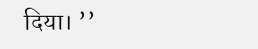दिया। ’’